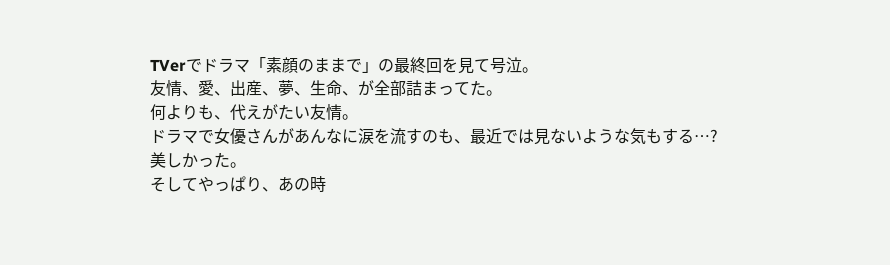TVerでドラマ「素顔のままで」の最終回を見て号泣。
友情、愛、出産、夢、生命、が全部詰まってた。
何よりも、代えがたい友情。
ドラマで女優さんがあんなに涙を流すのも、最近では見ないような気もする…?
美しかった。
そしてやっぱり、あの時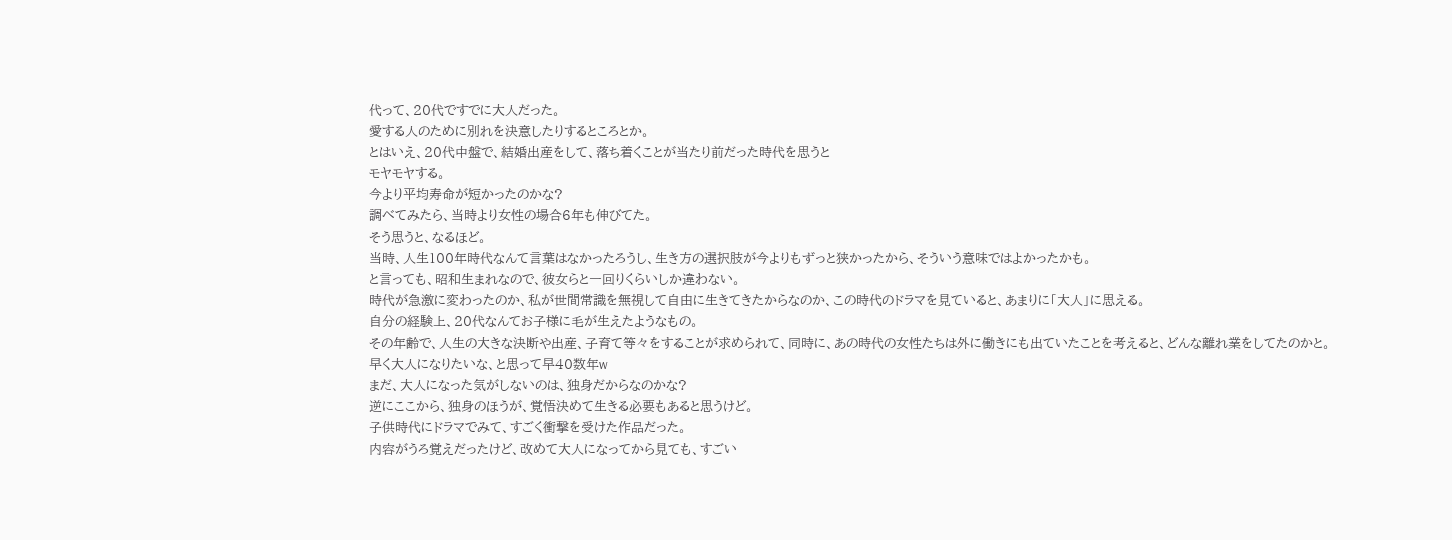代って、20代ですでに大人だった。
愛する人のために別れを決意したりするところとか。
とはいえ、20代中盤で、結婚出産をして、落ち着くことが当たり前だった時代を思うと
モヤモヤする。
今より平均寿命が短かったのかな?
調べてみたら、当時より女性の場合6年も伸びてた。
そう思うと、なるほど。
当時、人生100年時代なんて言葉はなかったろうし、生き方の選択肢が今よりもずっと狭かったから、そういう意味ではよかったかも。
と言っても、昭和生まれなので、彼女らと一回りくらいしか違わない。
時代が急激に変わったのか、私が世間常識を無視して自由に生きてきたからなのか、この時代のドラマを見ていると、あまりに「大人」に思える。
自分の経験上、20代なんてお子様に毛が生えたようなもの。
その年齢で、人生の大きな決断や出産、子育て等々をすることが求められて、同時に、あの時代の女性たちは外に働きにも出ていたことを考えると、どんな離れ業をしてたのかと。
早く大人になりたいな、と思って早40数年w
まだ、大人になった気がしないのは、独身だからなのかな?
逆にここから、独身のほうが、覚悟決めて生きる必要もあると思うけど。
子供時代にドラマでみて、すごく衝撃を受けた作品だった。
内容がうろ覚えだったけど、改めて大人になってから見ても、すごい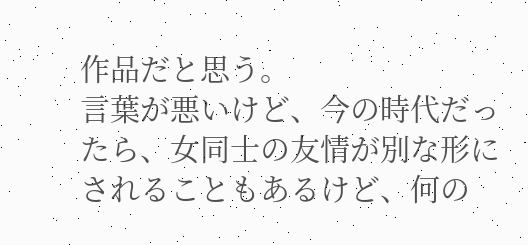作品だと思う。
言葉が悪いけど、今の時代だったら、女同士の友情が別な形にされることもあるけど、何の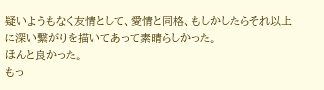疑いようもなく友情として、愛情と同格、もしかしたらそれ以上に深い繋がりを描いてあって素晴らしかった。
ほんと良かった。
もっ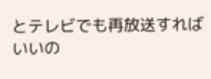とテレビでも再放送すればいいの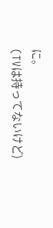に。
(TVは持ってないけど)